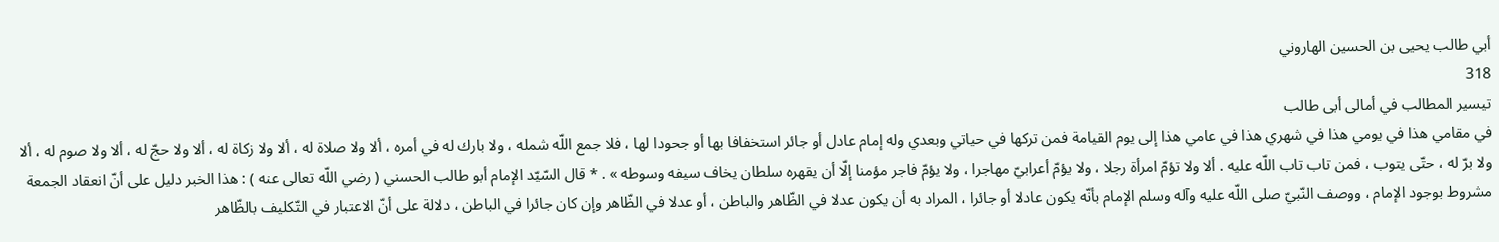أبي طالب يحيى بن الحسين الهاروني
318
تيسير المطالب في أمالى أبى طالب
في مقامي هذا في يومي هذا في شهري هذا في عامي هذا إلى يوم القيامة فمن تركها في حياتي وبعدي وله إمام عادل أو جائر استخفافا بها أو جحودا لها ، فلا جمع اللّه شمله ، ولا بارك له في أمره ، ألا ولا صلاة له ، ألا ولا زكاة له ، ألا ولا حجّ له ، ألا ولا صوم له ، ألا ولا برّ له ، حتّى يتوب ، فمن تاب تاب اللّه عليه . ألا ولا تؤمّ امرأة رجلا ، ولا يؤمّ أعرابيّ مهاجرا ، ولا يؤمّ فاجر مؤمنا إلّا أن يقهره سلطان يخاف سيفه وسوطه » . * قال السّيّد الإمام أبو طالب الحسني ( رضي اللّه تعالى عنه ) : هذا الخبر دليل على أنّ انعقاد الجمعة مشروط بوجود الإمام ، ووصف النّبيّ صلى اللّه عليه وآله وسلم الإمام بأنّه يكون عادلا أو جائرا ، المراد به أن يكون عدلا في الظّاهر والباطن ، أو عدلا في الظّاهر وإن كان جائرا في الباطن ، دلالة على أنّ الاعتبار في التّكليف بالظّاهر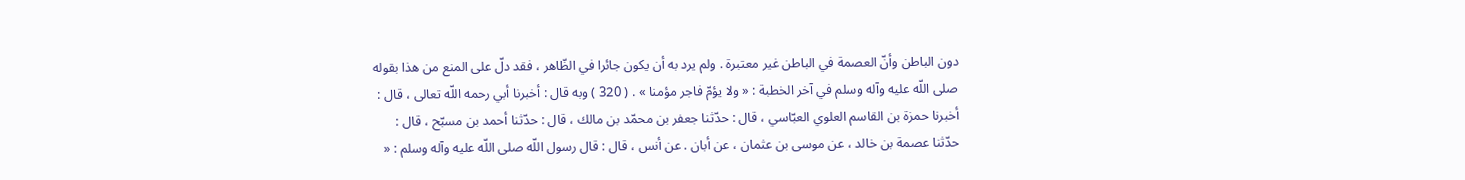دون الباطن وأنّ العصمة في الباطن غير معتبرة . ولم يرد به أن يكون جائرا في الظّاهر ، فقد دلّ على المنع من هذا بقوله صلى اللّه عليه وآله وسلم في آخر الخطبة : « ولا يؤمّ فاجر مؤمنا » . ( 320 ) وبه قال : أخبرنا أبي رحمه اللّه تعالى ، قال : أخبرنا حمزة بن القاسم العلوي العبّاسي ، قال : حدّثنا جعفر بن محمّد بن مالك ، قال : حدّثنا أحمد بن مسبّح ، قال : حدّثنا عصمة بن خالد ، عن موسى بن عثمان ، عن أبان . عن أنس ، قال : قال رسول اللّه صلى اللّه عليه وآله وسلم : «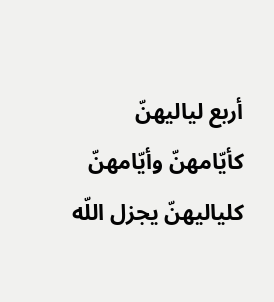أربع لياليهنّ كأيّامهنّ وأيّامهنّ كلياليهنّ يجزل اللّه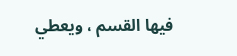فيها القسم ، ويعطي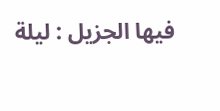فيها الجزيل : ليلة